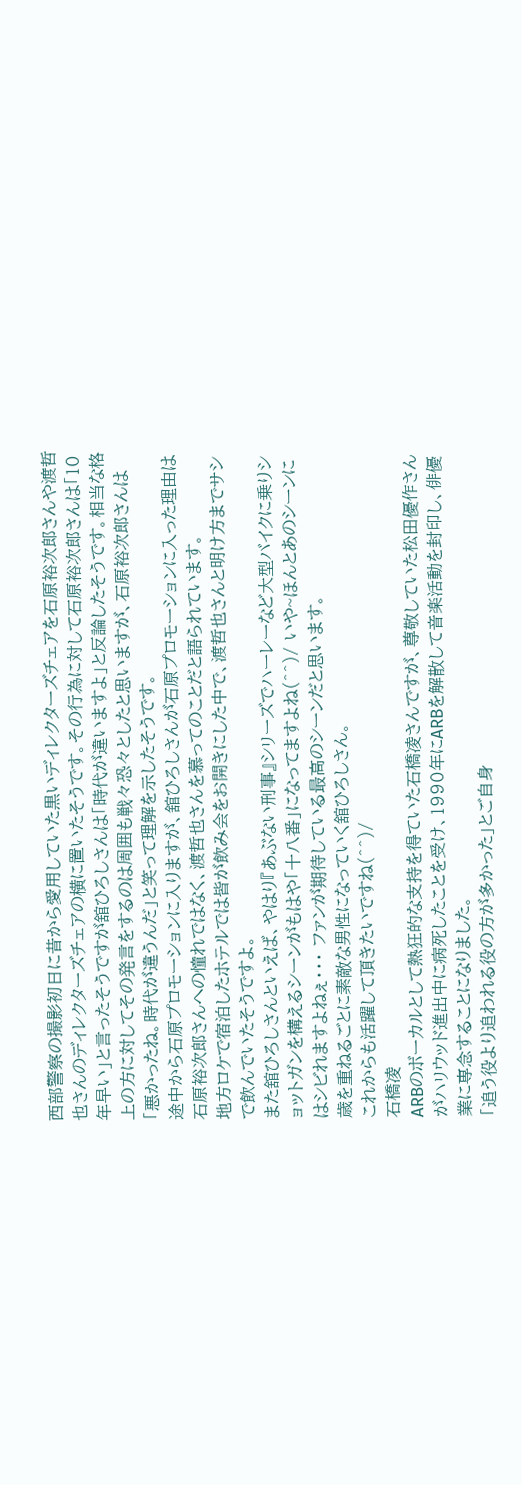西部警察の撮影初日に昔から愛用していた黒いディレクターズチェアを石原裕次郎さんや渡哲也さんのディレクターズチェアの横に置いたそうです。その行為に対して石原裕次郎さんは「10年早い」と言ったそうですが舘ひろしさんは「時代が違いますよ」と反論したそうです。相当な格上の方に対してその発言をするのは周囲も戦々恐々としたと思いますが、石原裕次郎さんは「悪かったね。時代が違うんだ」と笑って理解を示したそうです。
途中から石原プロモーションに入りますが、舘ひろしさんが石原プロモーションに入った理由は石原裕次郎さんへの憧れではなく、渡哲也さんを慕ってのことだと語られています。
地方ロケで宿泊したホテルでは皆が飲み会をお開きにした中で、渡哲也さんと明け方までサシで飲んでいたそうですよ。
また舘ひろしさんといえば、やはり『あぶない刑事』シリーズでハーレーなど大型バイクに乗りショットガンを構えるシーンがもはや「十八番」になってますよね(^^)/ いや~ほんとあのシーンにはシビれますよねぇ・・・ ファンが期待している最高のシーンだと思います。
歳を重ねるごとに素敵な男性になっていく舘ひろしさん。
これからも活躍して頂きたいですね(^^)/
石橋凌
ARBのボーカルとして熱狂的な支持を得ていた石橋凌さんですが、尊敬していた松田優作さんがハリウッド進出中に病死したことを受け、1990年にARBを解散して音楽活動を封印し、俳優業に専念することになりました。
「追う役より追われる役の方が多かった」とご自身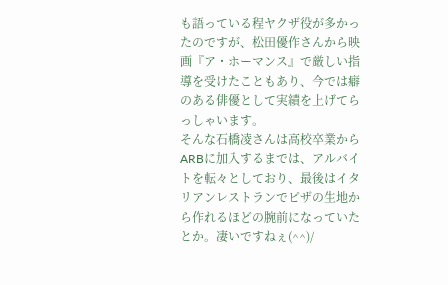も語っている程ヤクザ役が多かったのですが、松田優作さんから映画『ア・ホーマンス』で厳しい指導を受けたこともあり、今では癖のある俳優として実績を上げてらっしゃいます。
そんな石橋凌さんは高校卒業からARBに加入するまでは、アルバイトを転々としており、最後はイタリアンレストランでピザの生地から作れるほどの腕前になっていたとか。凄いですねぇ(^^)/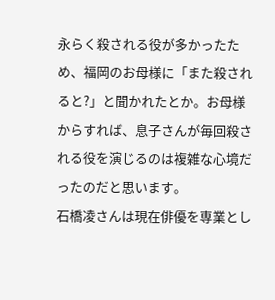永らく殺される役が多かったため、福岡のお母様に「また殺されると?」と聞かれたとか。お母様からすれば、息子さんが毎回殺される役を演じるのは複雑な心境だったのだと思います。
石橋凌さんは現在俳優を専業とし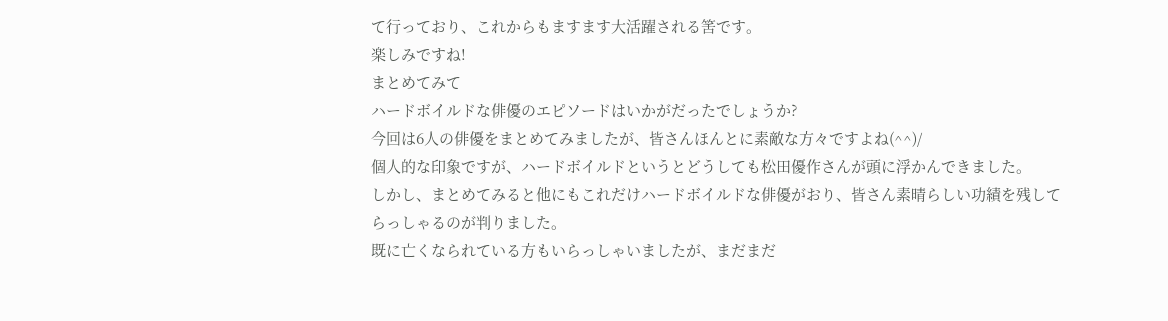て行っており、これからもますます大活躍される筈です。
楽しみですね!
まとめてみて
ハードボイルドな俳優のエピソードはいかがだったでしょうか?
今回は6人の俳優をまとめてみましたが、皆さんほんとに素敵な方々ですよね(^^)/
個人的な印象ですが、ハードボイルドというとどうしても松田優作さんが頭に浮かんできました。
しかし、まとめてみると他にもこれだけハードボイルドな俳優がおり、皆さん素晴らしい功績を残してらっしゃるのが判りました。
既に亡くなられている方もいらっしゃいましたが、まだまだ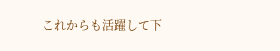これからも活躍して下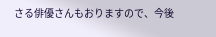さる俳優さんもおりますので、今後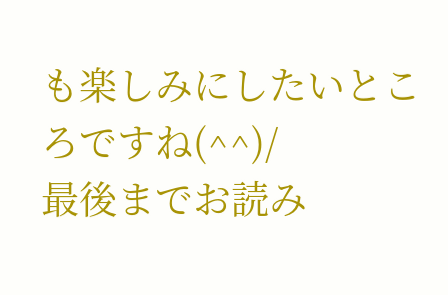も楽しみにしたいところですね(^^)/
最後までお読み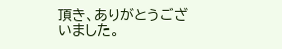頂き、ありがとうございました。